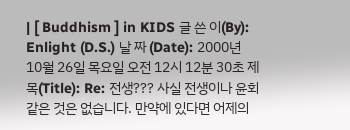| [ Buddhism ] in KIDS 글 쓴 이(By): Enlight (D.S.) 날 짜 (Date): 2000년 10월 26일 목요일 오전 12시 12분 30초 제 목(Title): Re: 전생??? 사실 전생이나 윤회 같은 것은 없습니다. 만약에 있다면 어제의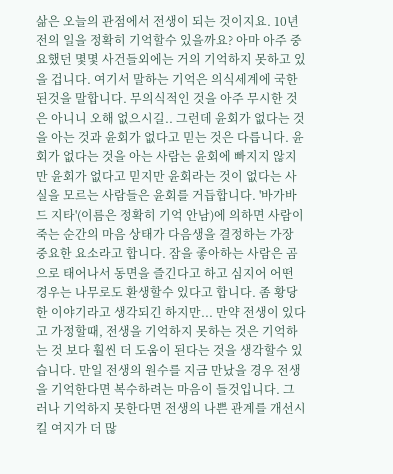삶은 오늘의 관점에서 전생이 되는 것이지요. 10년전의 일을 정확히 기억할수 있을까요? 아마 아주 중요했던 몇몇 사건들외에는 거의 기억하지 못하고 있을 겁니다. 여기서 말하는 기억은 의식세계에 국한 된것을 말합니다. 무의식적인 것을 아주 무시한 것은 아니니 오해 없으시길.. 그런데 윤회가 없다는 것을 아는 것과 윤회가 없다고 믿는 것은 다릅니다. 윤회가 없다는 것을 아는 사람는 윤회에 빠지지 않지만 윤회가 없다고 믿지만 윤회라는 것이 없다는 사실을 모르는 사람들은 윤회를 거듭합니다. '바가바드 지타'(이름은 정확히 기억 안남)에 의하면 사람이 죽는 순간의 마음 상태가 다음생을 결정하는 가장 중요한 요소라고 합니다. 잠을 좋아하는 사람은 곰으로 태어나서 동면을 즐긴다고 하고 심지어 어떤 경우는 나무로도 환생할수 있다고 합니다. 좀 황당한 이야기라고 생각되긴 하지만... 만약 전생이 있다고 가정할때, 전생을 기억하지 못하는 것은 기억하는 것 보다 훨씬 더 도움이 된다는 것을 생각할수 있습니다. 만일 전생의 원수를 지금 만났을 경우 전생을 기억한다면 복수하려는 마음이 들것입니다. 그러나 기억하지 못한다면 전생의 나쁜 관계를 개선시킬 여지가 더 많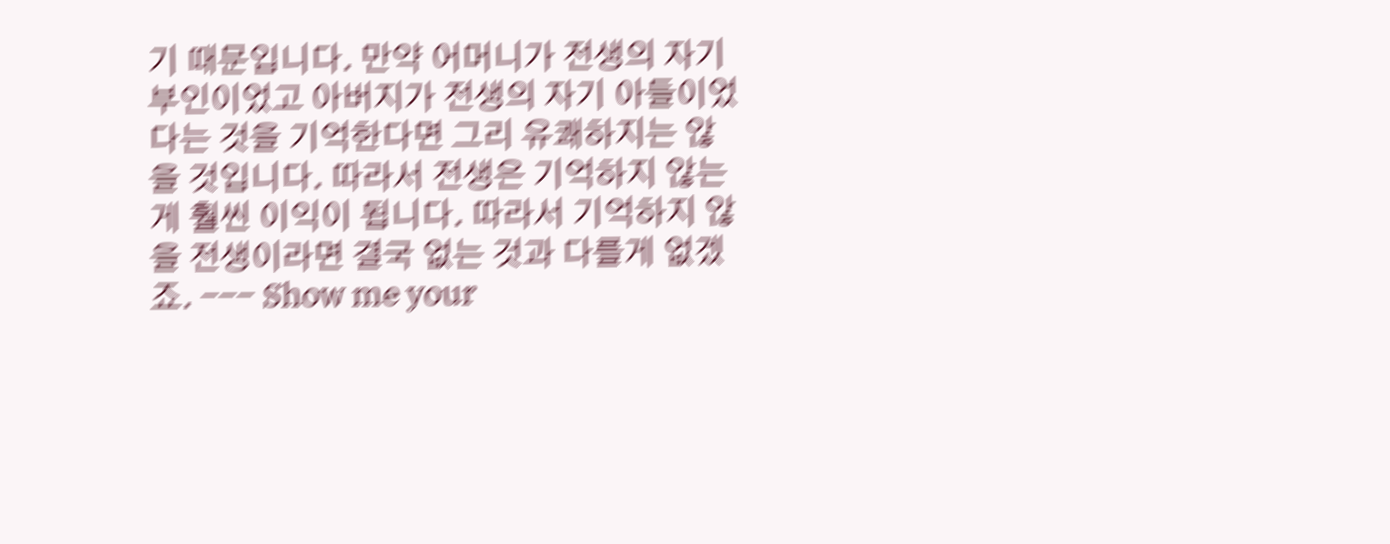기 때문입니다. 만약 어머니가 전생의 자기 부인이었고 아버지가 전생의 자기 아들이었다는 것을 기억한다면 그리 유쾌하지는 않을 것입니다. 따라서 전생은 기억하지 않는게 훨씬 이익이 됩니다. 따라서 기억하지 않을 전생이라면 결국 없는 것과 다를게 없겠죠. --- Show me your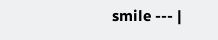smile --- |